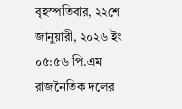বৃহস্পতিবার, ২২শে জানুয়ারী, ২০২৬ ইং
০৫:৫৬ পি.এম
রাজনৈতিক দলের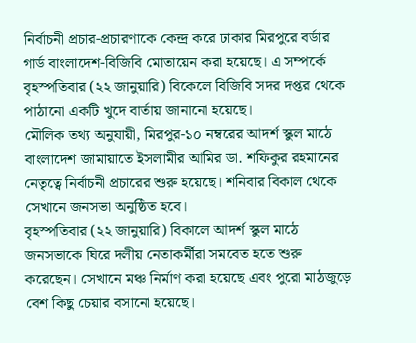নির্বাচনী প্রচার-প্রচারণাকে কেন্দ্র করে ঢাকার মিরপুরে বর্ডার গার্ড বাংলাদেশ-বিজিবি মোতায়েন করা হয়েছে। এ সম্পর্কে বৃহস্পতিবার (২২ জানুয়ারি) বিকেলে বিজিবি সদর দপ্তর থেকে পাঠানো একটি খুদে বার্তায় জানানো হয়েছে।
মৌলিক তথ্য অনুযায়ী, মিরপুর-১০ নম্বরের আদর্শ স্কুল মাঠে বাংলাদেশ জামায়াতে ইসলামীর আমির ডা. শফিকুর রহমানের নেতৃত্বে নির্বাচনী প্রচারের শুরু হয়েছে। শনিবার বিকাল থেকে সেখানে জনসভা অনুষ্ঠিত হবে।
বৃহস্পতিবার (২২ জানুয়ারি) বিকালে আদর্শ স্কুল মাঠে জনসভাকে ঘিরে দলীয় নেতাকর্মীরা সমবেত হতে শুরু করেছেন। সেখানে মঞ্চ নির্মাণ করা হয়েছে এবং পুরো মাঠজুড়ে বেশ কিছু চেয়ার বসানো হয়েছে।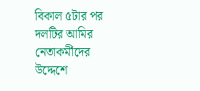বিকাল ৫টার পর দলটির আমির নেতাকর্মীদের উদ্দেশে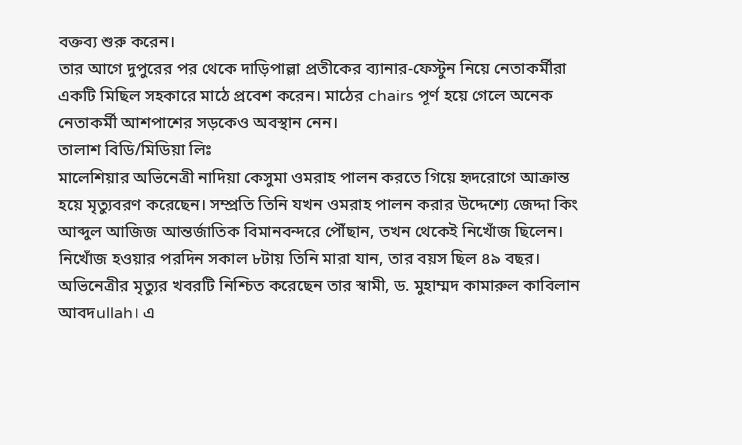বক্তব্য শুরু করেন।
তার আগে দুপুরের পর থেকে দাড়িপাল্লা প্রতীকের ব্যানার-ফেস্টুন নিয়ে নেতাকর্মীরা একটি মিছিল সহকারে মাঠে প্রবেশ করেন। মাঠের chairs পূর্ণ হয়ে গেলে অনেক নেতাকর্মী আশপাশের সড়কেও অবস্থান নেন।
তালাশ বিডি/মিডিয়া লিঃ
মালেশিয়ার অভিনেত্রী নাদিয়া কেসুমা ওমরাহ পালন করতে গিয়ে হৃদরোগে আক্রান্ত হয়ে মৃত্যুবরণ করেছেন। সম্প্রতি তিনি যখন ওমরাহ পালন করার উদ্দেশ্যে জেদ্দা কিং আব্দুল আজিজ আন্তর্জাতিক বিমানবন্দরে পৌঁছান, তখন থেকেই নিখোঁজ ছিলেন। নিখোঁজ হওয়ার পরদিন সকাল ৮টায় তিনি মারা যান, তার বয়স ছিল ৪৯ বছর।
অভিনেত্রীর মৃত্যুর খবরটি নিশ্চিত করেছেন তার স্বামী, ড. মুহাম্মদ কামারুল কাবিলান আবদullah। এ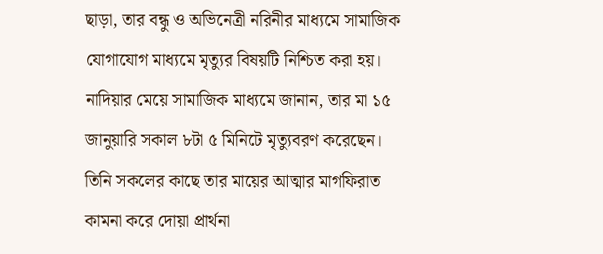ছাড়া, তার বন্ধু ও অভিনেত্রী নরিনীর মাধ্যমে সামাজিক যোগাযোগ মাধ্যমে মৃত্যুর বিষয়টি নিশ্চিত করা হয়।
নাদিয়ার মেয়ে সামাজিক মাধ্যমে জানান, তার মা ১৫ জানুয়ারি সকাল ৮টা ৫ মিনিটে মৃত্যুবরণ করেছেন। তিনি সকলের কাছে তার মায়ের আত্মার মাগফিরাত কামনা করে দোয়া প্রার্থনা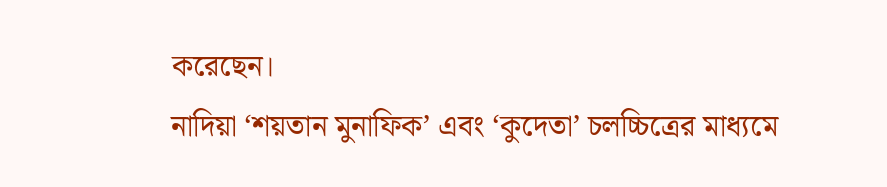করেছেন।
নাদিয়া ‘শয়তান মুনাফিক’ এবং ‘কুদেতা’ চলচ্চিত্রের মাধ্যমে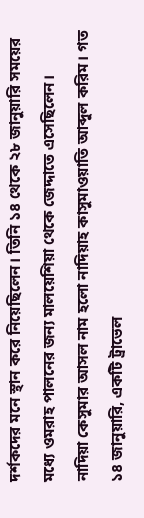দর্শকদের মনে স্থান করে নিয়েছিলেন। তিনি ১৪ থেকে ২৮ জানুয়ারি সময়ের মধ্যে ওমরাহ পালনের জন্য মালয়েশিয়া থেকে জেদ্দাতে এসেছিলেন।
নাদিয়া কেসুমার আসল নাম হলো নাদিয়াহ কাসুমাওয়াতি আব্দুল করিম। গত ১৪ জানুয়ারি, একটি ট্রাভেল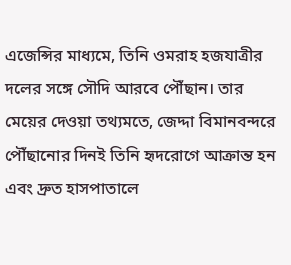এজেন্সির মাধ্যমে, তিনি ওমরাহ হজযাত্রীর দলের সঙ্গে সৌদি আরবে পৌঁছান। তার মেয়ের দেওয়া তথ্যমতে, জেদ্দা বিমানবন্দরে পৌঁছানোর দিনই তিনি হৃদরোগে আক্রান্ত হন এবং দ্রুত হাসপাতালে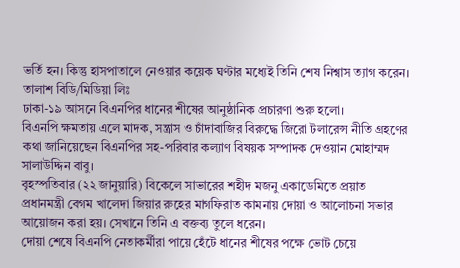ভর্তি হন। কিন্তু হাসপাতালে নেওয়ার কয়েক ঘণ্টার মধ্যেই তিনি শেষ নিশ্বাস ত্যাগ করেন।
তালাশ বিডি/মিডিয়া লিঃ
ঢাকা-১৯ আসনে বিএনপির ধানের শীষের আনুষ্ঠানিক প্রচারণা শুরু হলো।
বিএনপি ক্ষমতায় এলে মাদক, সন্ত্রাস ও চাঁদাবাজির বিরুদ্ধে জিরো টলারেন্স নীতি গ্রহণের কথা জানিয়েছেন বিএনপির সহ-পরিবার কল্যাণ বিষয়ক সম্পাদক দেওয়ান মোহাম্মদ সালাউদ্দিন বাবু।
বৃহস্পতিবার (২২ জানুয়ারি) বিকেলে সাভারের শহীদ মজনু একাডেমিতে প্রয়াত প্রধানমন্ত্রী বেগম খালেদা জিয়ার রুহের মাগফিরাত কামনায় দোয়া ও আলোচনা সভার আয়োজন করা হয়। সেখানে তিনি এ বক্তব্য তুলে ধরেন।
দোয়া শেষে বিএনপি নেতাকর্মীরা পায়ে হেঁটে ধানের শীষের পক্ষে ভোট চেয়ে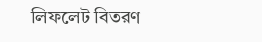লিফলেট বিতরণ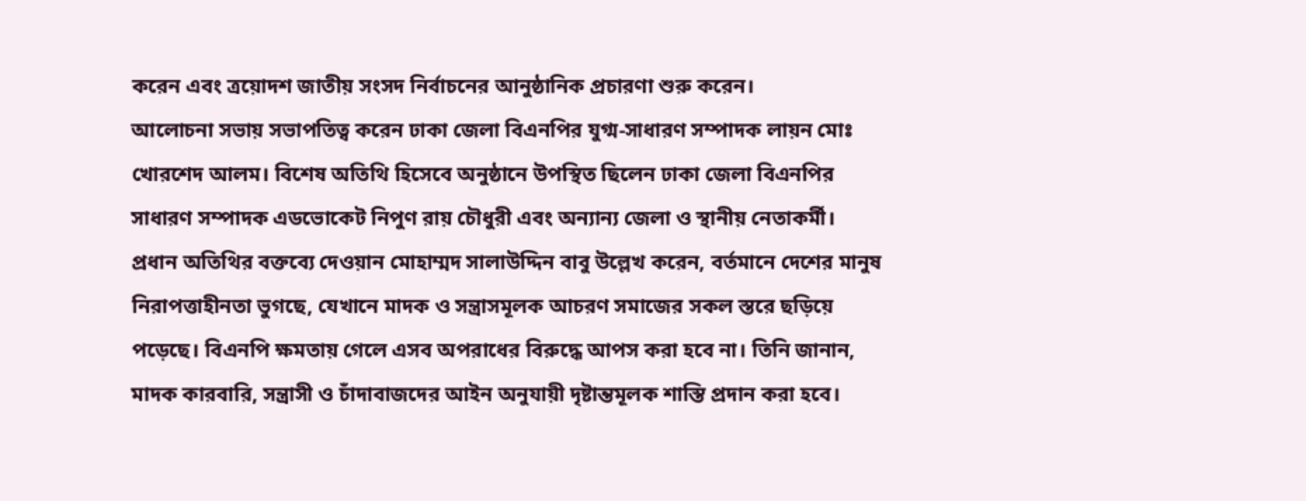করেন এবং ত্রয়োদশ জাতীয় সংসদ নির্বাচনের আনুষ্ঠানিক প্রচারণা শুরু করেন।
আলোচনা সভায় সভাপতিত্ব করেন ঢাকা জেলা বিএনপির যুগ্ম-সাধারণ সম্পাদক লায়ন মোঃ খোরশেদ আলম। বিশেষ অতিথি হিসেবে অনুষ্ঠানে উপস্থিত ছিলেন ঢাকা জেলা বিএনপির সাধারণ সম্পাদক এডভোকেট নিপুণ রায় চৌধুরী এবং অন্যান্য জেলা ও স্থানীয় নেতাকর্মী।
প্রধান অতিথির বক্তব্যে দেওয়ান মোহাম্মদ সালাউদ্দিন বাবু উল্লেখ করেন, বর্তমানে দেশের মানুষ নিরাপত্তাহীনতা ভুগছে, যেখানে মাদক ও সন্ত্রাসমূলক আচরণ সমাজের সকল স্তরে ছড়িয়ে পড়েছে। বিএনপি ক্ষমতায় গেলে এসব অপরাধের বিরুদ্ধে আপস করা হবে না। তিনি জানান, মাদক কারবারি, সন্ত্রাসী ও চাঁদাবাজদের আইন অনুযায়ী দৃষ্টান্তমূলক শাস্তি প্রদান করা হবে।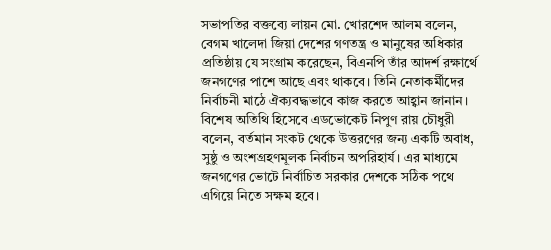সভাপতির বক্তব্যে লায়ন মো. খোরশেদ আলম বলেন, বেগম খালেদা জিয়া দেশের গণতন্ত্র ও মানুষের অধিকার প্রতিষ্ঠায় যে সংগ্রাম করেছেন, বিএনপি তাঁর আদর্শ রক্ষার্থে জনগণের পাশে আছে এবং থাকবে। তিনি নেতাকর্মীদের নির্বাচনী মাঠে ঐক্যবদ্ধভাবে কাজ করতে আহ্বান জানান।
বিশেষ অতিথি হিসেবে এডভোকেট নিপুণ রায় চৌধুরী বলেন, বর্তমান সংকট থেকে উত্তরণের জন্য একটি অবাধ, সুষ্ঠু ও অংশগ্রহণমূলক নির্বাচন অপরিহার্য। এর মাধ্যমে জনগণের ভোটে নির্বাচিত সরকার দেশকে সঠিক পথে এগিয়ে নিতে সক্ষম হবে।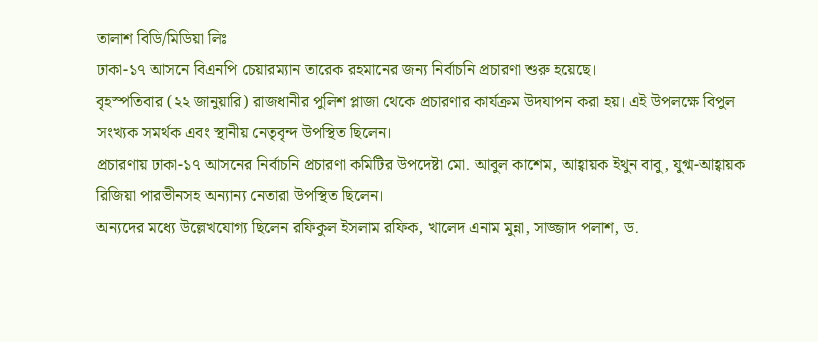তালাশ বিডি/মিডিয়া লিঃ
ঢাকা-১৭ আসনে বিএনপি চেয়ারম্যান তারেক রহমানের জন্য নির্বাচনি প্রচারণা শুরু হয়েছে।
বৃহস্পতিবার (২২ জানুয়ারি) রাজধানীর পুলিশ প্লাজা থেকে প্রচারণার কার্যক্রম উদযাপন করা হয়। এই উপলক্ষে বিপুল সংখ্যক সমর্থক এবং স্থানীয় নেতৃবৃন্দ উপস্থিত ছিলেন।
প্রচারণায় ঢাকা-১৭ আসনের নির্বাচনি প্রচারণা কমিটির উপদেষ্টা মো. আবুল কাশেম, আহ্বায়ক ইথুন বাবু, যুগ্ম-আহ্বায়ক রিজিয়া পারভীনসহ অন্যান্য নেতারা উপস্থিত ছিলেন।
অন্যদের মধ্যে উল্লেখযোগ্য ছিলেন রফিকুল ইসলাম রফিক, খালেদ এনাম মুন্না, সাজ্জাদ পলাশ, ড.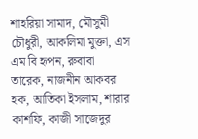শাহরিয়া সামাদ, মৌসুমী চৌধুরী, আকলিমা মুক্তা, এস এম বি হৃপন, রুবাবা তারেক, নাজনীন আকবর হক, আতিকা ইসলাম, শারার কাশফি, কাজী সাজেদুর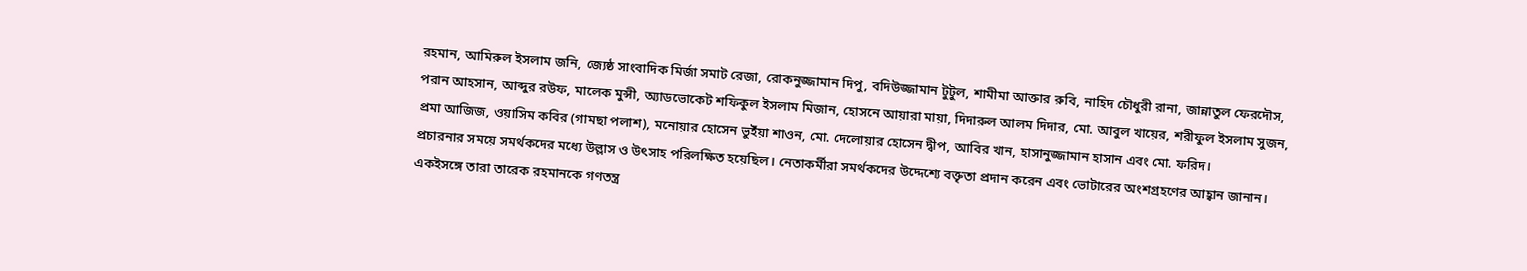রহমান, আমিরুল ইসলাম জনি, জ্যেষ্ঠ সাংবাদিক মির্জা সমাট রেজা, রোকনুজ্জামান দিপু, বদিউজ্জামান টুটুল, শামীমা আক্তার রুবি, নাহিদ চৌধুরী রানা, জান্নাতুল ফেরদৌস, পরান আহসান, আব্দুর রউফ, মালেক মুন্সী, অ্যাডভোকেট শফিকুল ইসলাম মিজান, হোসনে আয়ারা মায়া, দিদারুল আলম দিদার, মো. আবুল খায়ের, শরীফুল ইসলাম সুজন, প্রমা আজিজ, ওয়াসিম কবির (গামছা পলাশ), মনোয়ার হোসেন ভুইঁয়া শাওন, মো. দেলোয়ার হোসেন দ্বীপ, আবির খান, হাসানুজ্জামান হাসান এবং মো. ফরিদ।
প্রচারনার সময়ে সমর্থকদের মধ্যে উল্লাস ও উৎসাহ পরিলক্ষিত হয়েছিল। নেতাকর্মীরা সমর্থকদের উদ্দেশ্যে বক্তৃতা প্রদান করেন এবং ভোটারের অংশগ্রহণের আহ্বান জানান।
একইসঙ্গে তারা তারেক রহমানকে গণতন্ত্র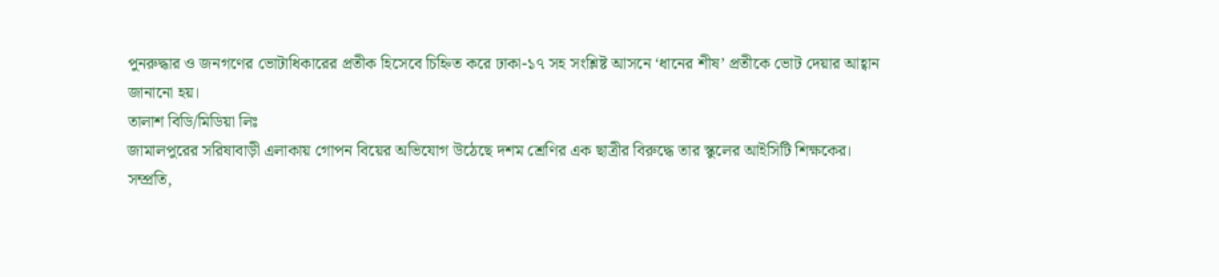পুনরুদ্ধার ও জনগণের ভোটাধিকারের প্রতীক হিসেবে চিহ্নিত করে ঢাকা-১৭ সহ সংশ্লিষ্ট আসনে ‘ধানের শীষ’ প্রতীকে ভোট দেয়ার আহ্বান জানানো হয়।
তালাশ বিডি/মিডিয়া লিঃ
জামালপুরের সরিষাবাড়ী এলাকায় গোপন বিয়ের অভিযোগ উঠেছে দশম শ্রেণির এক ছাত্রীর বিরুদ্ধে তার স্কুলের আইসিটি শিক্ষকের।
সম্প্রতি,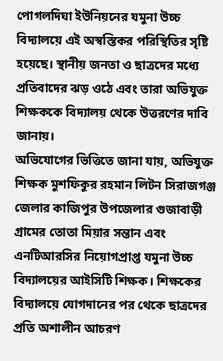পোগলদিঘা ইউনিয়নের যমুনা উচ্চ বিদ্যালয়ে এই অস্বস্তিকর পরিস্থিতির সৃষ্টি হয়েছে। স্থানীয় জনতা ও ছাত্রদের মধ্যে প্রতিবাদের ঝড় ওঠে এবং তারা অভিযুক্ত শিক্ষককে বিদ্যালয় থেকে উত্তরণের দাবি জানায়।
অভিযোগের ভিত্তিতে জানা যায়, অভিযুক্ত শিক্ষক মুশফিকুর রহমান লিটন সিরাজগঞ্জ জেলার কাজিপুর উপজেলার গুজাবাড়ী গ্রামের তোতা মিয়ার সন্তান এবং এনটিআরসির নিয়োগপ্রাপ্ত যমুনা উচ্চ বিদ্যালয়ের আইসিটি শিক্ষক। শিক্ষকের বিদ্যালয়ে যোগদানের পর থেকে ছাত্রদের প্রতি অশালীন আচরণ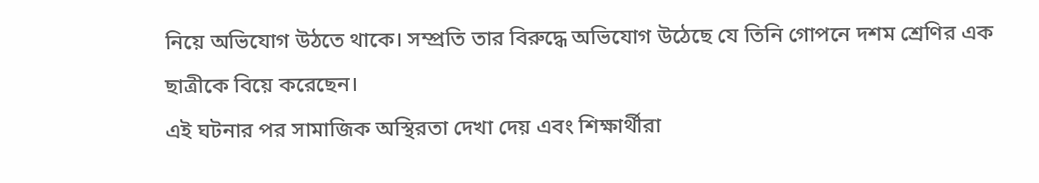নিয়ে অভিযোগ উঠতে থাকে। সম্প্রতি তার বিরুদ্ধে অভিযোগ উঠেছে যে তিনি গোপনে দশম শ্রেণির এক ছাত্রীকে বিয়ে করেছেন।
এই ঘটনার পর সামাজিক অস্থিরতা দেখা দেয় এবং শিক্ষার্থীরা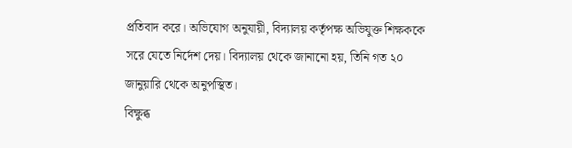প্রতিবাদ করে। অভিযোগ অনুযায়ী, বিদ্যালয় কর্তৃপক্ষ অভিযুক্ত শিক্ষককে সরে যেতে নির্দেশ দেয়। বিদ্যালয় থেকে জানানো হয়, তিনি গত ২০ জানুয়ারি থেকে অনুপস্থিত।
বিক্ষুব্ধ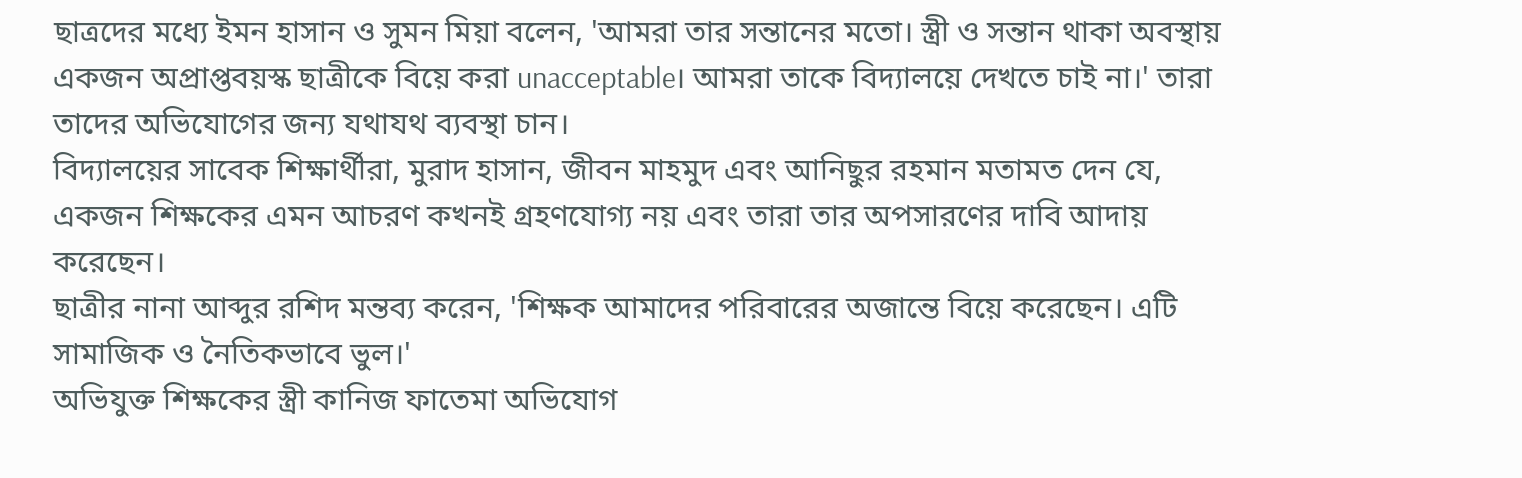ছাত্রদের মধ্যে ইমন হাসান ও সুমন মিয়া বলেন, 'আমরা তার সন্তানের মতো। স্ত্রী ও সন্তান থাকা অবস্থায় একজন অপ্রাপ্তবয়স্ক ছাত্রীকে বিয়ে করা unacceptable। আমরা তাকে বিদ্যালয়ে দেখতে চাই না।' তারা তাদের অভিযোগের জন্য যথাযথ ব্যবস্থা চান।
বিদ্যালয়ের সাবেক শিক্ষার্থীরা, মুরাদ হাসান, জীবন মাহমুদ এবং আনিছুর রহমান মতামত দেন যে, একজন শিক্ষকের এমন আচরণ কখনই গ্রহণযোগ্য নয় এবং তারা তার অপসারণের দাবি আদায় করেছেন।
ছাত্রীর নানা আব্দুর রশিদ মন্তব্য করেন, 'শিক্ষক আমাদের পরিবারের অজান্তে বিয়ে করেছেন। এটি সামাজিক ও নৈতিকভাবে ভুল।'
অভিযুক্ত শিক্ষকের স্ত্রী কানিজ ফাতেমা অভিযোগ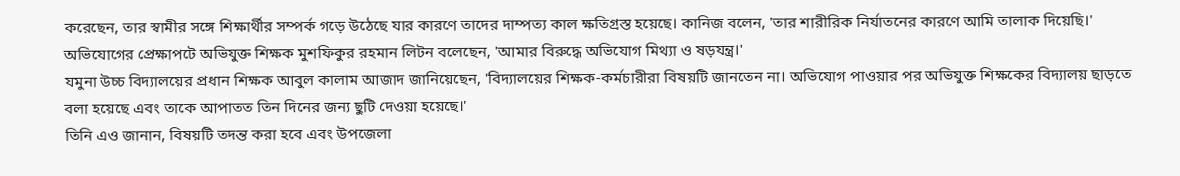করেছেন, তার স্বামীর সঙ্গে শিক্ষার্থীর সম্পর্ক গড়ে উঠেছে যার কারণে তাদের দাম্পত্য কাল ক্ষতিগ্রস্ত হয়েছে। কানিজ বলেন, 'তার শারীরিক নির্যাতনের কারণে আমি তালাক দিয়েছি।'
অভিযোগের প্রেক্ষাপটে অভিযুক্ত শিক্ষক মুশফিকুর রহমান লিটন বলেছেন, 'আমার বিরুদ্ধে অভিযোগ মিথ্যা ও ষড়যন্ত্র।'
যমুনা উচ্চ বিদ্যালয়ের প্রধান শিক্ষক আবুল কালাম আজাদ জানিয়েছেন, 'বিদ্যালয়ের শিক্ষক-কর্মচারীরা বিষয়টি জানতেন না। অভিযোগ পাওয়ার পর অভিযুক্ত শিক্ষকের বিদ্যালয় ছাড়তে বলা হয়েছে এবং তাকে আপাতত তিন দিনের জন্য ছুটি দেওয়া হয়েছে।'
তিনি এও জানান, বিষয়টি তদন্ত করা হবে এবং উপজেলা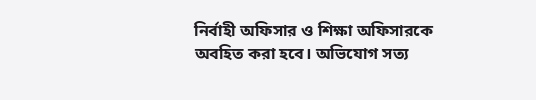নির্বাহী অফিসার ও শিক্ষা অফিসারকে অবহিত করা হবে। অভিযোগ সত্য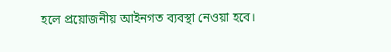হলে প্রয়োজনীয় আইনগত ব্যবস্থা নেওয়া হবে।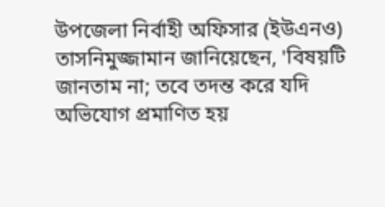উপজেলা নির্বাহী অফিসার (ইউএনও) তাসনিমুজ্জামান জানিয়েছেন, 'বিষয়টি জানতাম না; তবে তদন্ত করে যদি অভিযোগ প্রমাণিত হয়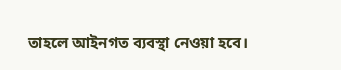তাহলে আইনগত ব্যবস্থা নেওয়া হবে।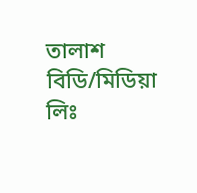তালাশ বিডি/মিডিয়া লিঃ